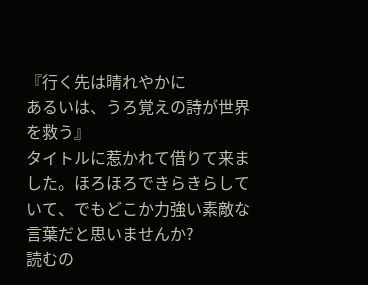『行く先は晴れやかに
あるいは、うろ覚えの詩が世界を救う』
タイトルに惹かれて借りて来ました。ほろほろできらきらしていて、でもどこか力強い素敵な言葉だと思いませんか?
読むの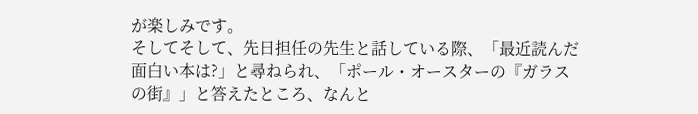が楽しみです。
そしてそして、先日担任の先生と話している際、「最近読んだ面白い本は?」と尋ねられ、「ポール・オースターの『ガラスの街』」と答えたところ、なんと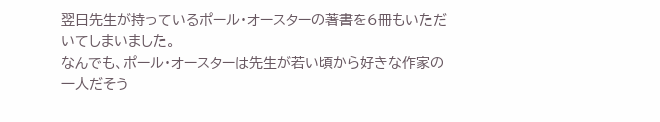翌日先生が持っているポール・オースターの著書を6冊もいただいてしまいました。
なんでも、ポール・オースターは先生が若い頃から好きな作家の一人だそう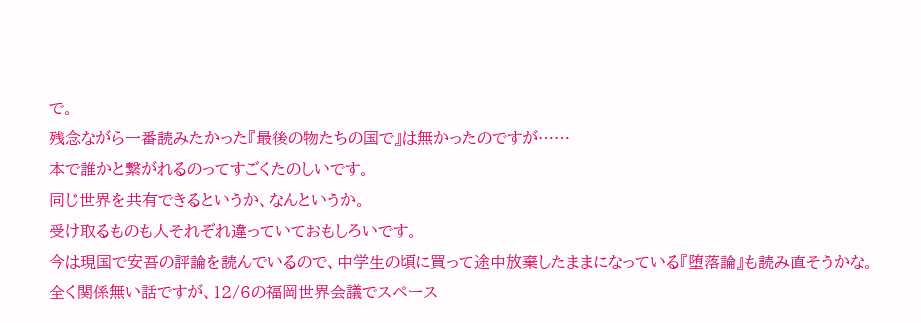で。
残念ながら一番読みたかった『最後の物たちの国で』は無かったのですが……
本で誰かと繋がれるのってすごくたのしいです。
同じ世界を共有できるというか、なんというか。
受け取るものも人それぞれ違っていておもしろいです。
今は現国で安吾の評論を読んでいるので、中学生の頃に買って途中放棄したままになっている『堕落論』も読み直そうかな。
全く関係無い話ですが、12/6の福岡世界会議でスペース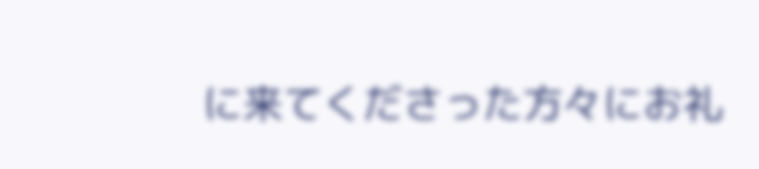に来てくださった方々にお礼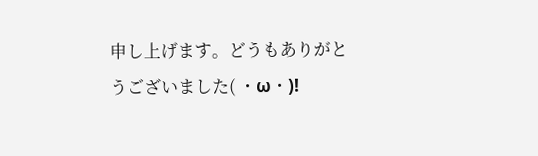申し上げます。どうもありがとうございました( ・ω・)!